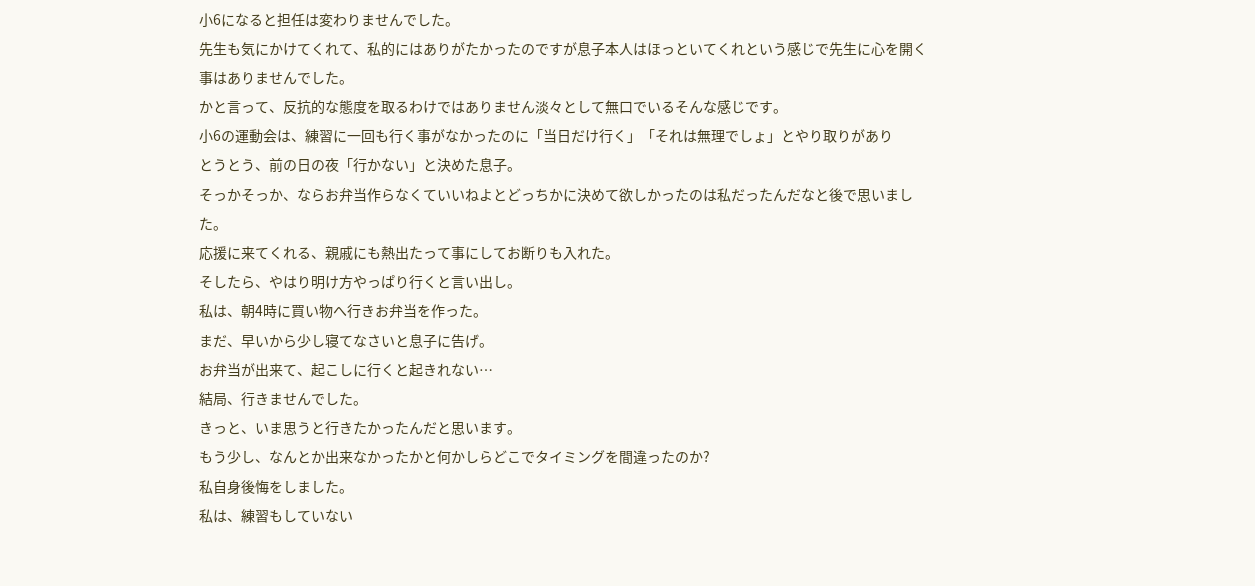小6になると担任は変わりませんでした。
先生も気にかけてくれて、私的にはありがたかったのですが息子本人はほっといてくれという感じで先生に心を開く事はありませんでした。
かと言って、反抗的な態度を取るわけではありません淡々として無口でいるそんな感じです。
小6の運動会は、練習に一回も行く事がなかったのに「当日だけ行く」「それは無理でしょ」とやり取りがあり
とうとう、前の日の夜「行かない」と決めた息子。
そっかそっか、ならお弁当作らなくていいねよとどっちかに決めて欲しかったのは私だったんだなと後で思いました。
応援に来てくれる、親戚にも熱出たって事にしてお断りも入れた。
そしたら、やはり明け方やっぱり行くと言い出し。
私は、朝4時に買い物へ行きお弁当を作った。
まだ、早いから少し寝てなさいと息子に告げ。
お弁当が出来て、起こしに行くと起きれない…
結局、行きませんでした。
きっと、いま思うと行きたかったんだと思います。
もう少し、なんとか出来なかったかと何かしらどこでタイミングを間違ったのか?
私自身後悔をしました。
私は、練習もしていない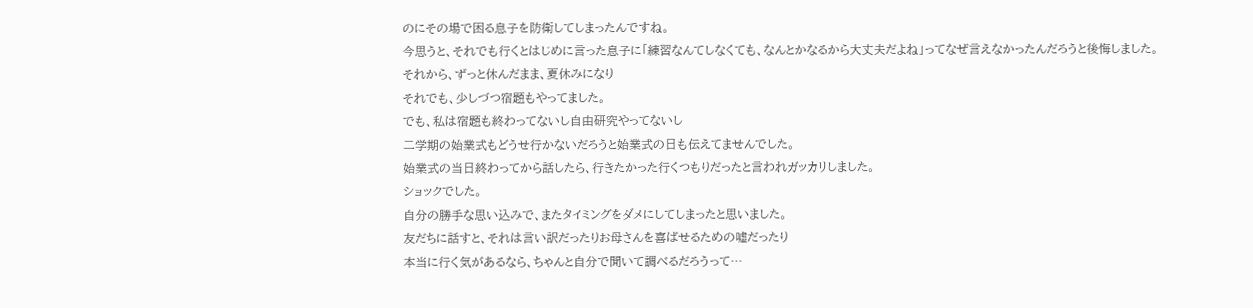のにその場で困る息子を防衛してしまったんですね。
今思うと、それでも行くとはじめに言った息子に「練習なんてしなくても、なんとかなるから大丈夫だよね」ってなぜ言えなかったんだろうと後悔しました。
それから、ずっと休んだまま、夏休みになり
それでも、少しづつ宿題もやってました。
でも、私は宿題も終わってないし自由研究やってないし
二学期の始業式もどうせ行かないだろうと始業式の日も伝えてませんでした。
始業式の当日終わってから話したら、行きたかった行くつもりだったと言われガッカリしました。
ショックでした。
自分の勝手な思い込みで、またタイミングをダメにしてしまったと思いました。
友だちに話すと、それは言い訳だったりお母さんを喜ばせるための嘘だったり
本当に行く気があるなら、ちゃんと自分で聞いて調べるだろうって…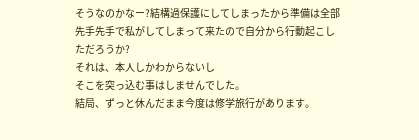そうなのかなー?結構過保護にしてしまったから準備は全部先手先手で私がしてしまって来たので自分から行動起こしただろうか?
それは、本人しかわからないし
そこを突っ込む事はしませんでした。
結局、ずっと休んだまま今度は修学旅行があります。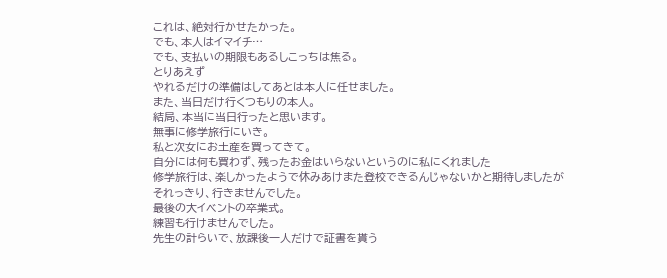これは、絶対行かせたかった。
でも、本人はイマイチ…
でも、支払いの期限もあるしこっちは焦る。
とりあえず
やれるだけの準備はしてあとは本人に任せました。
また、当日だけ行くつもりの本人。
結局、本当に当日行ったと思います。
無事に修学旅行にいき。
私と次女にお土産を買ってきて。
自分には何も買わず、残ったお金はいらないというのに私にくれました
修学旅行は、楽しかったようで休みあけまた登校できるんじゃないかと期待しましたが
それっきり、行きませんでした。
最後の大イベントの卒業式。
練習も行けませんでした。
先生の計らいで、放課後一人だけで証書を貰う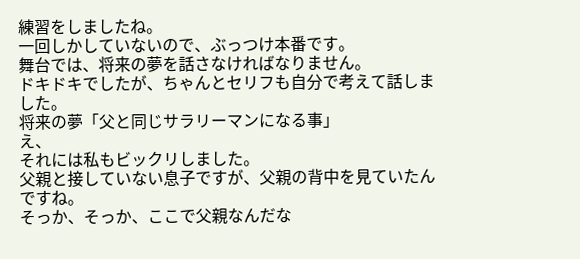練習をしましたね。
一回しかしていないので、ぶっつけ本番です。
舞台では、将来の夢を話さなければなりません。
ドキドキでしたが、ちゃんとセリフも自分で考えて話しました。
将来の夢「父と同じサラリーマンになる事」
え、
それには私もビックリしました。
父親と接していない息子ですが、父親の背中を見ていたんですね。
そっか、そっか、ここで父親なんだな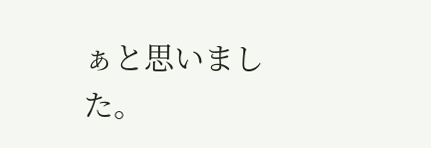ぁと思いました。